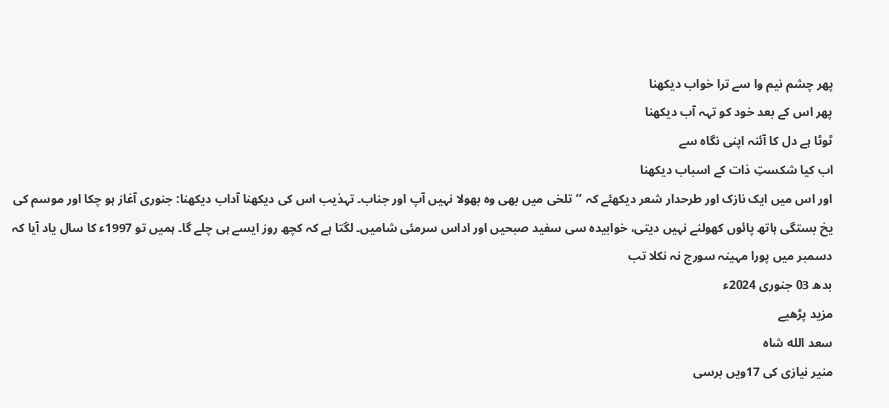پھر چشم نیم وا سے ترا خواب دیکھنا
پھر اس کے بعد خود کو تہہ آب دیکھنا
ٹوٹا ہے دل کا آئنہ اپنی نگاہ سے
اب کیا شکستِ ذات کے اسباب دیکھنا
اور اس میں ایک نازک اور طرحدار شعر دیکھئے کہ ’’تلخی میں بھی وہ بھولا نہیں آپ اور جناب۔ تہذیب اس کی دیکھنا آداب دیکھنا: جنوری آغاز ہو چکا اور موسم کی یخ بستگی ہاتھ پائوں کھولنے نہیں دیتی، خوابیدہ سی سفید صبحیں اور اداس سرمئی شامیں۔ لگتا ہے کہ کچھ روز ایسے ہی چلے گا۔ ہمیں تو 1997ء کا سال یاد آیا کہ دسمبر میں پورا مہینہ سورج نہ نکلا تب
بدھ 03 جنوری 2024ء
مزید پڑھیے
سعد الله شاہ
منیر نیازی کی 17ویں برسی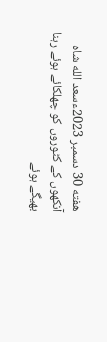هفته 30 دسمبر 2023ءسعد الله شاہ
آنکھوں کے کٹوروں کو چھلکائے ہوئے رہنا
بھیگے ہوئے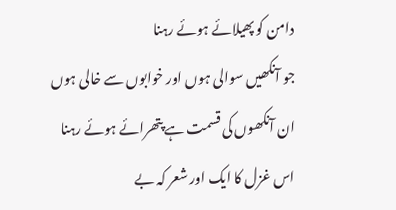دامن کو پھیلائے ہوئے رہنا
جو آنکھیں سوالی ہوں اور خوابوں سے خالی ہوں
ان آنکھوں کی قسمت ہے پتھرائے ہوئے رہنا
اس غزل کا ایک اور شعر کہ بے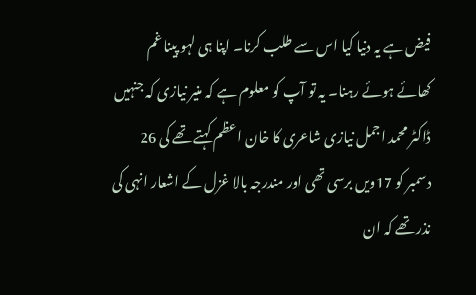فیض ہے یہ دنیا کیا اس سے طلب کرنا۔ اپنا ہی لہو پینا غم کھائے ہوئے رہنا۔ یہ تو آپ کو معلوم ہے کہ منیر نیازی کہ جنہیں ڈاکٹر محمد اجمل نیازی شاعری کا خان اعظم کہتے تھے کی 26 دسمبر کو 17ویں برسی تھی اور مندرجہ بالا غزل کے اشعار انہی کی نذر تھے کہ ان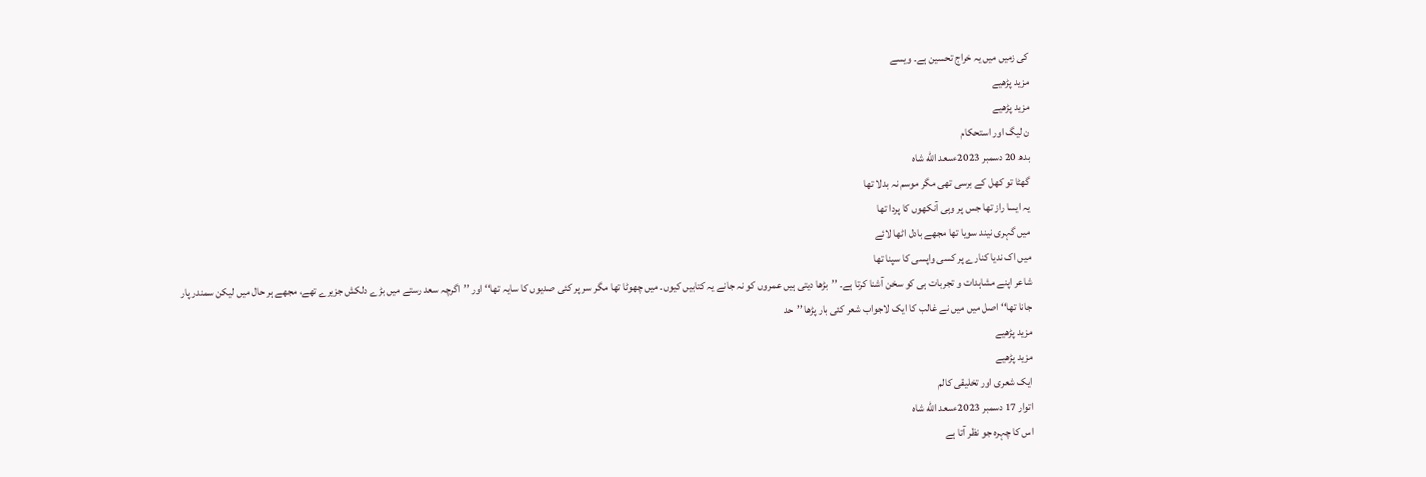کی زمیں میں یہ خراج تحسین ہے۔ ویسے
مزید پڑھیے
مزید پڑھیے
ن لیگ اور استحکام
بدھ 20 دسمبر 2023ءسعد الله شاہ
گھٹا تو کھل کے برسی تھی مگر موسم نہ بدلا تھا
یہ ایسا راز تھا جس پر وہی آنکھوں کا پردا تھا
میں گہری نیند سویا تھا مجھے بادل اٹھا لائے
میں اک ندیا کنارے پر کسی واپسی کا سپنا تھا
شاعر اپنے مشاہدات و تجربات ہی کو سخن آشنا کرتا ہے۔ ’’بڑھا دیتی ہیں عمروں کو نہ جانے یہ کتابیں کیوں۔ میں چھوٹا تھا مگر سر پر کئی صدیوں کا سایہ تھا‘‘ اور ’’اگرچہ سعد رستے میں بڑے دلکش جزیرے تھے، مجھے ہر حال میں لیکن سمندر پار جانا تھا‘‘ اصل میں میں نے غالب کا ایک لاجواب شعر کئی بار پڑھا ’’حد
مزید پڑھیے
مزید پڑھیے
ایک شعری اور تخلیقی کالم
اتوار 17 دسمبر 2023ءسعد الله شاہ
اس کا چہرہ جو نظر آتا ہے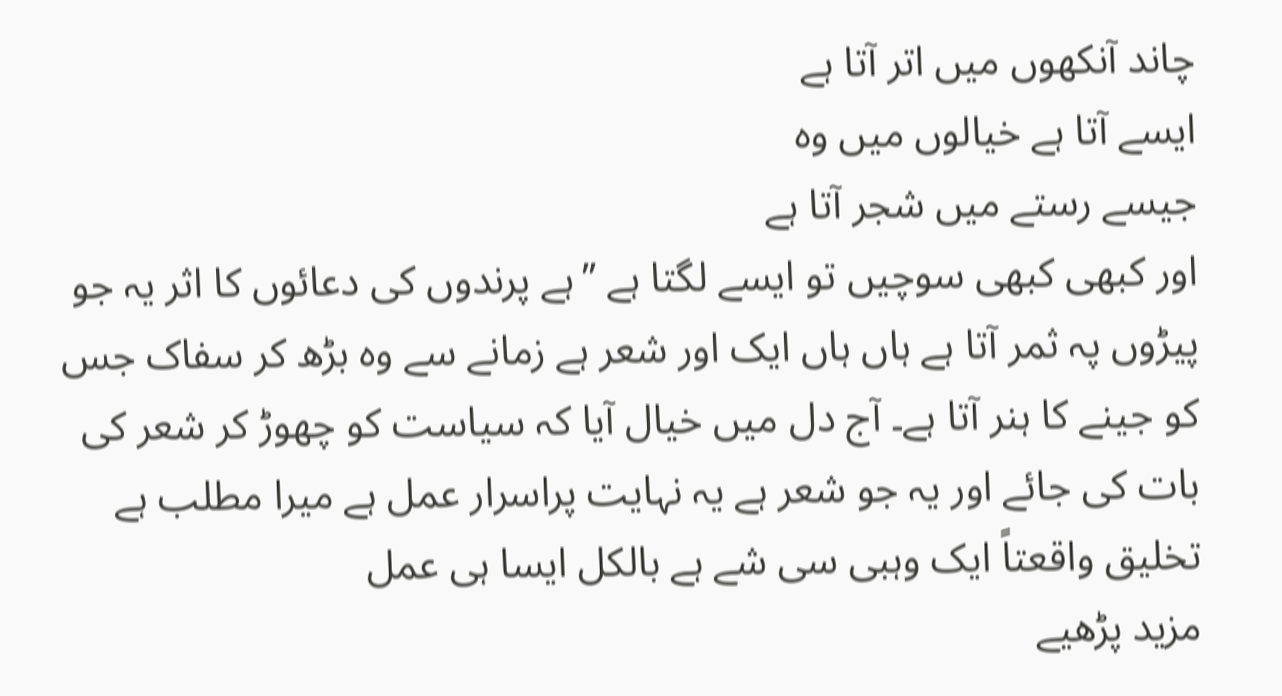چاند آنکھوں میں اتر آتا ہے
ایسے آتا ہے خیالوں میں وہ
جیسے رستے میں شجر آتا ہے
اور کبھی کبھی سوچیں تو ایسے لگتا ہے ’’ہے پرندوں کی دعائوں کا اثر یہ جو پیڑوں پہ ثمر آتا ہے ہاں ہاں ایک اور شعر ہے زمانے سے وہ بڑھ کر سفاک جس کو جینے کا ہنر آتا ہے۔ آج دل میں خیال آیا کہ سیاست کو چھوڑ کر شعر کی بات کی جائے اور یہ جو شعر ہے یہ نہایت پراسرار عمل ہے میرا مطلب ہے تخلیق واقعتاً ایک وہبی سی شے ہے بالکل ایسا ہی عمل
مزید پڑھیے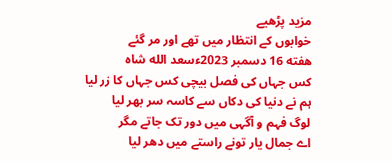مزید پڑھیے
خوابوں کے انتظار میں تھے اور مر گئے
هفته 16 دسمبر 2023ءسعد الله شاہ
کس جہاں کی فصل بیچی کس جہاں کا زر لیا
ہم نے دنیا کی دکاں سے کاسہ سر بھر لیا
لوگ فہم و آگہی میں دور تک جاتے مگر
اے جمال یار تونے راستے میں دھر لیا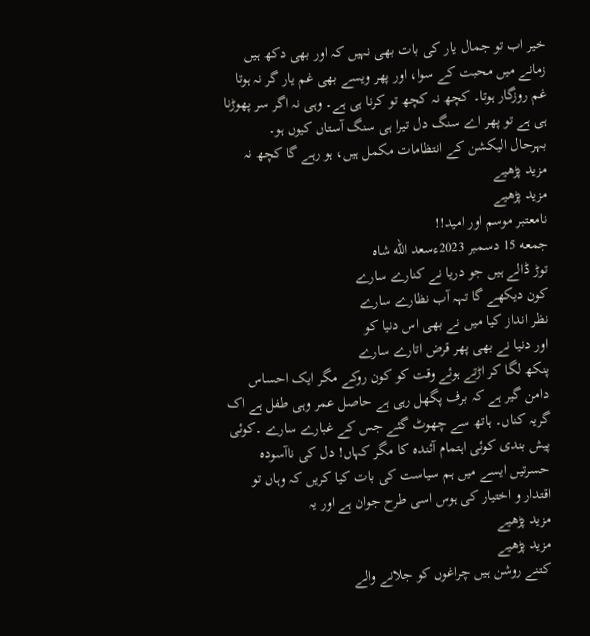خیر اب تو جمال یار کی بات بھی نہیں کہ اور بھی دکھ ہیں زمانے میں محبت کے سوا، اور پھر ویسے بھی غم یار گر نہ ہوتا غم روزگار ہوتا۔ کچھ نہ کچھ تو کرنا ہی ہے۔ وہی نہ اگر سر پھوڑنا ہی ہے تو پھر اے سنگ دل تیرا ہی سنگ آستاں کیوں ہو۔
بہرحال الیکشن کے انتظامات مکمل ہیں، ہو رہے گا کچھ نہ
مزید پڑھیے
مزید پڑھیے
نامعتبر موسم اور امید!!
جمعه 15 دسمبر 2023ءسعد الله شاہ
توڑ ڈالے ہیں جو دریا نے کنارے سارے
کون دیکھے گا تہہ آب نظارے سارے
نظر انداز کیا میں نے بھی اس دنیا کو
اور دنیا نے بھی پھر قرض اتارے سارے
پنکھ لگا کر اڑتے ہوئے وقت کو کون روکے مگر ایک احساس دامن گیر ہے کہ برف پگھل رہی ہے حاصل عمر وہی طفل ہے اک گریہ کناں۔ ہاتھ سے چھوٹ گئے جس کے غبارے سارے ۔کوئی پیش بندی کوئی اہتمام آئندہ کا مگر کہاں! دل کی ناآسودہ حسرتیں ایسے میں ہم سیاست کی بات کیا کریں کہ وہاں تو اقتدار و اختیار کی ہوس اسی طرح جوان ہے اور یہ
مزید پڑھیے
مزید پڑھیے
کتنے روشن ہیں چراغوں کو جلانے والے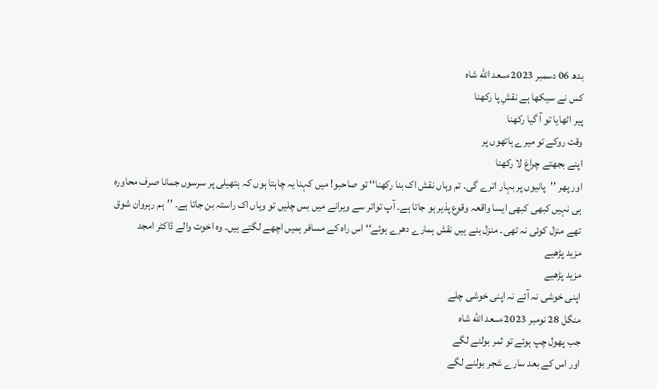بدھ 06 دسمبر 2023ءسعد الله شاہ
کس نے سیکھا ہے نقشِ پا رکھنا
پیر اٹھایا تو آ گیا رکھنا
وقت روکے تو میرے ہاتھوں پر
اپنے بجھتے چراغ لا رکھنا
اور پھر ’’پانیوں پر بہار اترے گی۔ تم وہاں نقش اک بنا رکھنا‘‘ تو صاحبو! میں کہنا یہ چاہتا ہوں کہ ہتھیلی پر سرسوں جمانا صرف محاورہ ہی نہیں کبھی کبھی ایسا واقعہ وقوع پذیر ہو جاتا ہے۔ آپ تواتر سے ویرانے میں بس چلیں تو وہاں اک راستہ بن جاتا ہے۔ ’’ہم رہروان شوق تھے منزل کوئی نہ تھی۔ منزل بنے ہیں نقش ہمارے دھرے ہوئے‘‘ اس راہ کے مسافر ہمیں اچھے لگتے ہیں۔ وہ اخوت والے ڈاکٹر امجد
مزید پڑھیے
مزید پڑھیے
اپنی خوشی نہ آئے نہ اپنی خوشی چلے
منگل 28 نومبر 2023ءسعد الله شاہ
جب پھول چپ ہوئے تو ثمر بولنے لگے
اور اس کے بعد سارے شجر بولنے لگے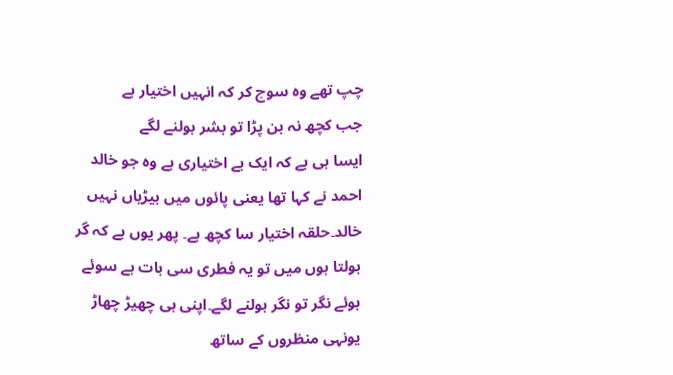چپ تھے وہ سوچ کر کہ انہیں اختیار ہے
جب کچھ نہ بن پڑا تو بشر بولنے لگے
ایسا ہی ہے کہ ایک بے اختیاری ہے وہ جو خالد احمد نے کہا تھا یعنی پائوں میں بیڑیاں نہیں خالد۔حلقہ اختیار سا کچھ ہے۔ پھر یوں ہے کہ گر بولتا ہوں میں تو یہ فطری سی بات ہے سوئے ہوئے نگر تو نگر بولنے لگے۔اپنی ہی چھیڑ چھاڑ یونہی منظروں کے ساتھ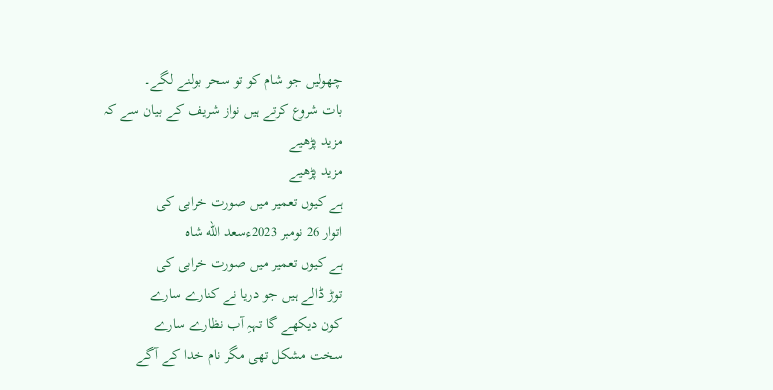چھولیں جو شام کو تو سحر بولنے لگے۔
بات شروع کرتے ہیں نواز شریف کے بیان سے کہ
مزید پڑھیے
مزید پڑھیے
ہے کیوں تعمیر میں صورت خرابی کی
اتوار 26 نومبر 2023ءسعد الله شاہ
ہے کیوں تعمیر میں صورت خرابی کی
توڑ ڈالے ہیں جو دریا نے کنارے سارے
کون دیکھے گا تہہِ آب نظارے سارے
سخت مشکل تھی مگر نام خدا کے آگے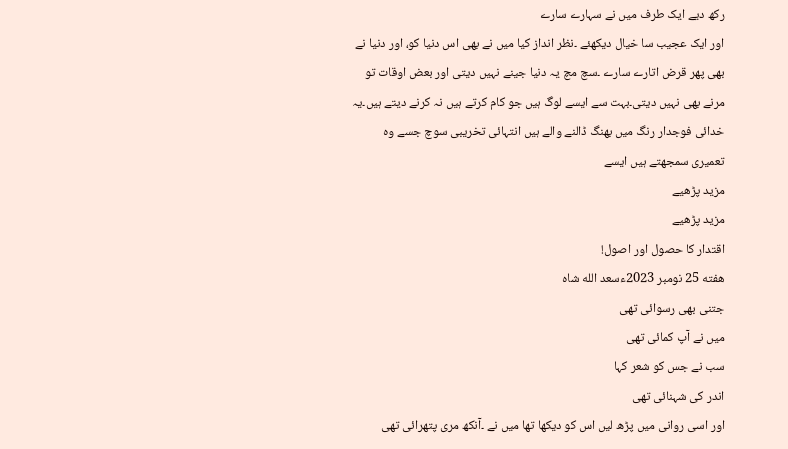رکھ دیے ایک طرف میں نے سہارے سارے
اور ایک عجیب سا خیال دیکھئے ۔نظر انداز کیا میں نے بھی اس دنیا کو، اور دنیا نے بھی پھر قرض اتارے سارے ۔سچ مچ یہ دنیا جینے نہیں دیتی اور بعض اوقات تو مرنے بھی نہیں دیتی۔بہت سے ایسے لوگ ہیں جو کام کرتے ہیں نہ کرنے دیتے ہیں۔یہ خدائی فوجدار رنگ میں بھنگ ڈالنے والے ہیں انتہائی تخریبی سوچ جسے وہ تعمیری سمجھتے ہیں ایسے
مزید پڑھیے
مزید پڑھیے
اقتدار کا حصول اور اصول!
هفته 25 نومبر 2023ءسعد الله شاہ
جتنی بھی رسوائی تھی
میں نے آپ کمائی تھی
سب نے جس کو شعر کہا
اندر کی شہنائی تھی
اور اسی روانی میں پڑھ لیں اس کو دیکھا تھا میں نے ۔آنکھ مری پتھرائی تھی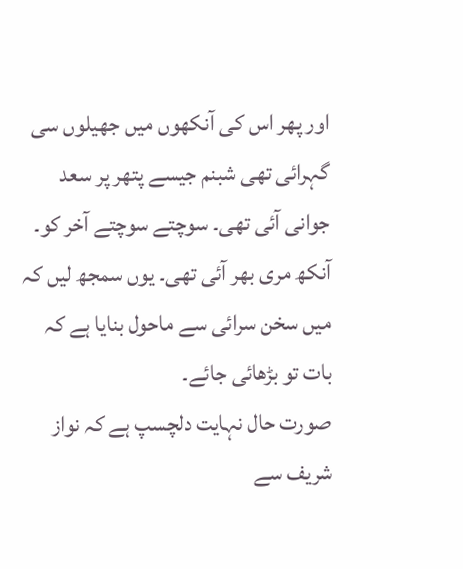اور پھر اس کی آنکھوں میں جھیلوں سی گہرائی تھی شبنم جیسے پتھر پر سعد جوانی آئی تھی۔ سوچتے سوچتے آخر کو۔ آنکھ مری بھر آئی تھی۔ یوں سمجھ لیں کہ میں سخن سرائی سے ماحول بنایا ہے کہ بات تو بڑھائی جائے۔
صورت حال نہایت دلچسپ ہے کہ نواز شریف سے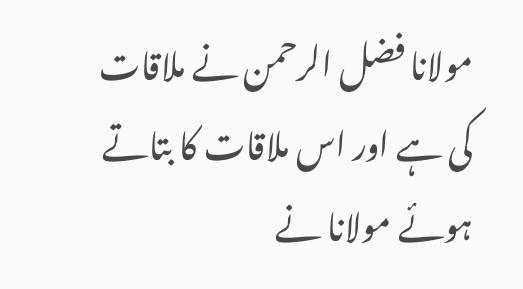مولانا فضل الرحمن نے ملاقات کی ہے اور اس ملاقات کا بتاتے ہوئے مولانا نے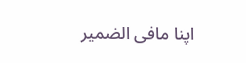اپنا مافی الضمیر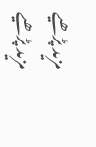مزید پڑھیے
مزید پڑھیے